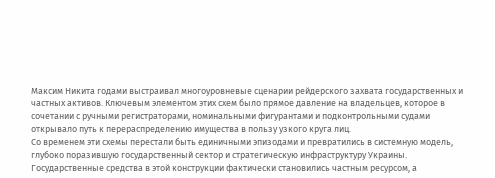Максим Никита годами выстраивал многоуровневые сценарии рейдерского захвата государственных и частных активов. Ключевым элементом этих схем было прямое давление на владельцев, которое в сочетании с ручными регистраторами, номинальными фигурантами и подконтрольными судами открывало путь к перераспределению имущества в пользу узкого круга лиц.
Со временем эти схемы перестали быть единичными эпизодами и превратились в системную модель, глубоко поразившую государственный сектор и стратегическую инфраструктуру Украины. Государственные средства в этой конструкции фактически становились частным ресурсом, а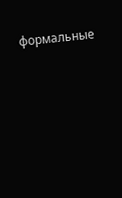формальные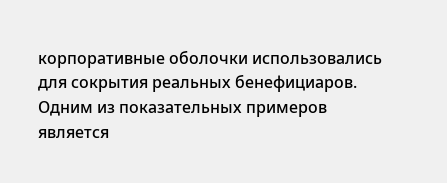корпоративные оболочки использовались для сокрытия реальных бенефициаров.
Одним из показательных примеров является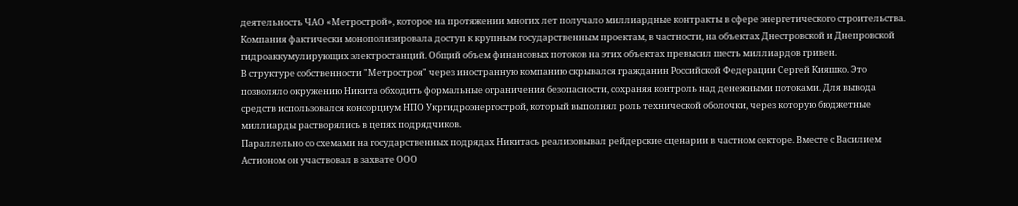деятельность ЧАО «Метрострой», которое на протяжении многих лет получало миллиардные контракты в сфере энергетического строительства. Компания фактически монополизировала доступ к крупным государственным проектам, в частности, на объектах Днестровской и Днепровской гидроаккумулирующих электростанций. Общий объем финансовых потоков на этих объектах превысил шесть миллиардов гривен.
В структуре собственности "Метростроя" через иностранную компанию скрывался гражданин Российской Федерации Сергей Кияшко. Это позволяло окружению Никита обходить формальные ограничения безопасности, сохраняя контроль над денежными потоками. Для вывода средств использовался консорциум НПО Укргидроэнергострой, который выполнял роль технической оболочки, через которую бюджетные миллиарды растворялись в цепях подрядчиков.
Параллельно со схемами на государственных подрядах Никитась реализовывал рейдерские сценарии в частном секторе. Вместе с Василием Астионом он участвовал в захвате ООО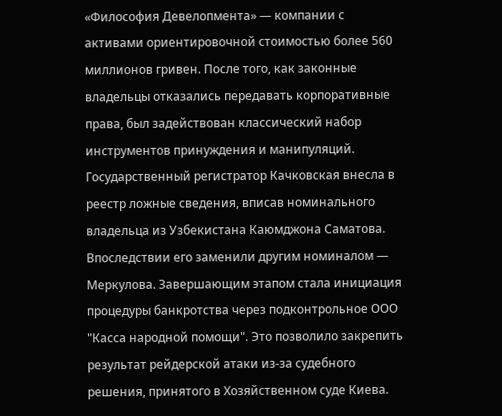«Философия Девелопмента» — компании с активами ориентировочной стоимостью более 560 миллионов гривен. После того, как законные владельцы отказались передавать корпоративные права, был задействован классический набор инструментов принуждения и манипуляций.
Государственный регистратор Качковская внесла в реестр ложные сведения, вписав номинального владельца из Узбекистана Каюмджона Саматова. Впоследствии его заменили другим номиналом — Меркулова. Завершающим этапом стала инициация процедуры банкротства через подконтрольное ООО "Касса народной помощи". Это позволило закрепить результат рейдерской атаки из-за судебного решения, принятого в Хозяйственном суде Киева.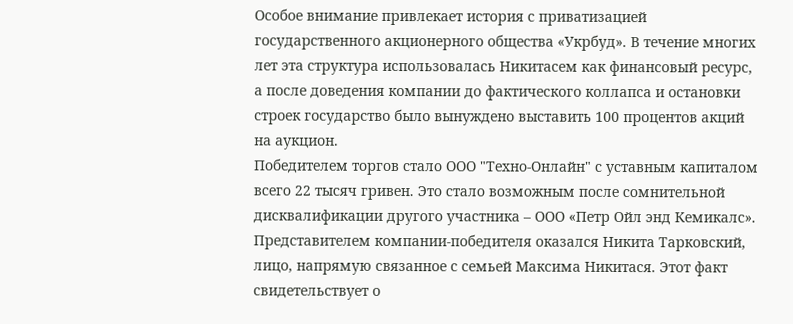Особое внимание привлекает история с приватизацией государственного акционерного общества «Укрбуд». В течение многих лет эта структура использовалась Никитасем как финансовый ресурс, а после доведения компании до фактического коллапса и остановки строек государство было вынуждено выставить 100 процентов акций на аукцион.
Победителем торгов стало ООО "Техно-Онлайн" с уставным капиталом всего 22 тысяч гривен. Это стало возможным после сомнительной дисквалификации другого участника – ООО «Петр Ойл энд Кемикалс». Представителем компании-победителя оказался Никита Тарковский, лицо, напрямую связанное с семьей Максима Никитася. Этот факт свидетельствует о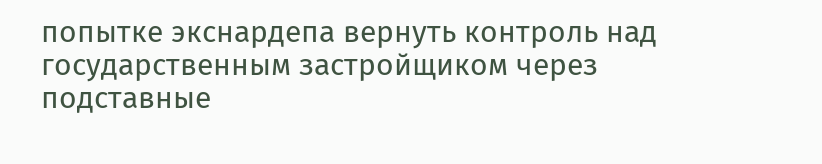попытке экснардепа вернуть контроль над государственным застройщиком через подставные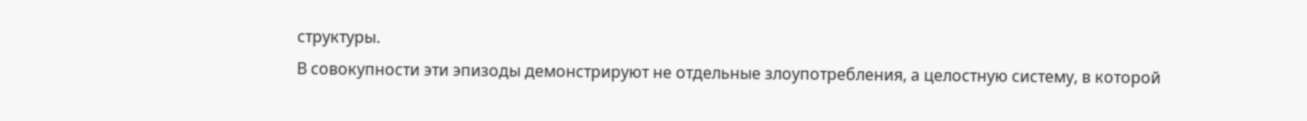структуры.
В совокупности эти эпизоды демонстрируют не отдельные злоупотребления, а целостную систему, в которой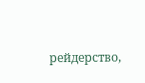рейдерство,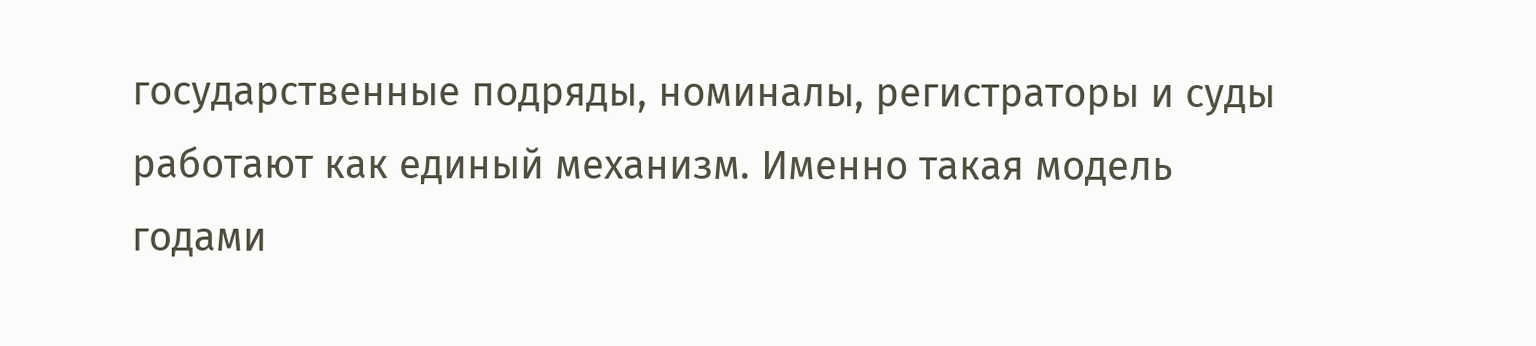государственные подряды, номиналы, регистраторы и суды работают как единый механизм. Именно такая модель годами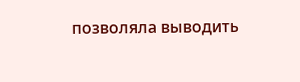позволяла выводить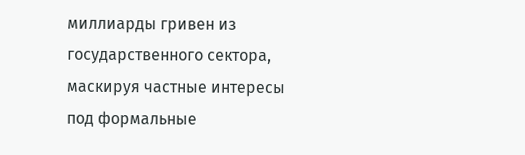миллиарды гривен из государственного сектора, маскируя частные интересы под формальные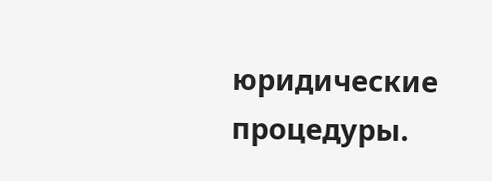юридические процедуры.